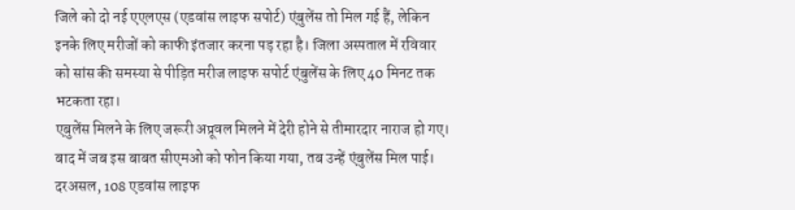जिले को दो नई एएलएस (एडवांस लाइफ सपोर्ट) एंबुलेंस तो मिल गई हैं, लेकिन इनके लिए मरीजों को काफी इंतजार करना पड़ रहा है। जिला अस्पताल में रविवार को सांस की समस्या से पीड़ित मरीज लाइफ सपोर्ट एंबुलेंस के लिए 40 मिनट तक भटकता रहा।
एबुलेंस मिलने के लिए जरूरी अप्रूवल मिलने में देरी होने से तीमारदार नाराज हो गए। बाद में जब इस बाबत सीएमओ को फोन किया गया, तब उन्हें एंबुलेंस मिल पाई। दरअसल, 108 एडवांस लाइफ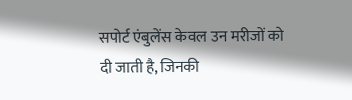सपोर्ट एंबुलेंस केवल उन मरीजों को दी जाती है, जिनकी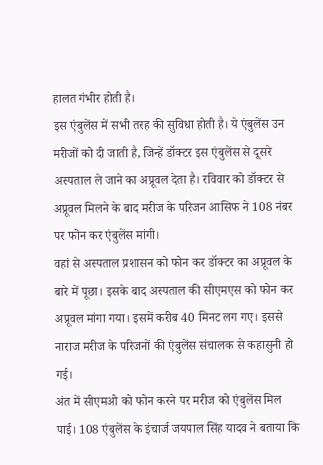हालत गंभीर होती है।
इस एंबुलेंस में सभी तरह की सुविधा होती है। ये एंबुलेंस उन मरीजों को दी जाती है, जिन्हें डॉक्टर इस एंबुलेंस से दूसरे अस्पताल ले जाने का अप्रूवल देता है। रविवार को डॉक्टर से अप्रूवल मिलने के बाद मरीज के परिजन आसिफ ने 108 नंबर पर फोन कर एंबुलेंस मांगी।
वहां से अस्पताल प्रशासन को फोन कर डॉक्टर का अप्रूवल के बारे में पूछा। इसके बाद अस्पताल की सीएमएस को फोन कर अप्रूवल मांगा गया। इसमें करीब 40 मिनट लग गए। इससे नाराज मरीज के परिजनों की एंबुलेंस संचालक से कहासुनी हो गई।
अंत में सीएमओ को फोन करने पर मरीज को एंबुलेंस मिल पाई। 108 एंबुलेंस के इंचार्ज जयपाल सिंह यादव ने बताया कि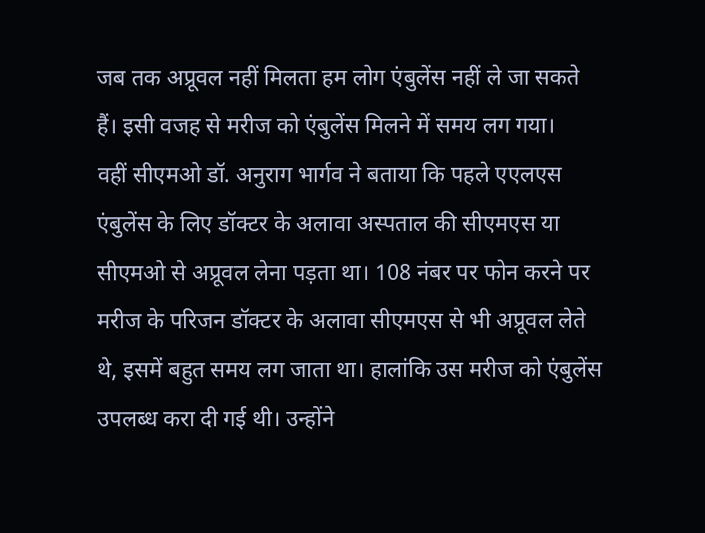जब तक अप्रूवल नहीं मिलता हम लोग एंबुलेंस नहीं ले जा सकते हैं। इसी वजह से मरीज को एंबुलेंस मिलने में समय लग गया।
वहीं सीएमओ डॉ. अनुराग भार्गव ने बताया कि पहले एएलएस एंबुलेंस के लिए डॉक्टर के अलावा अस्पताल की सीएमएस या सीएमओ से अप्रूवल लेना पड़ता था। 108 नंबर पर फोन करने पर मरीज के परिजन डॉक्टर के अलावा सीएमएस से भी अप्रूवल लेते थे, इसमें बहुत समय लग जाता था। हालांकि उस मरीज को एंबुलेंस उपलब्ध करा दी गई थी। उन्होंने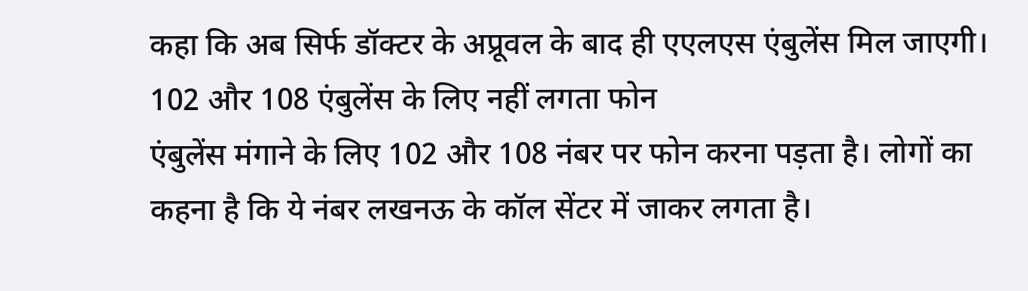कहा कि अब सिर्फ डॉक्टर के अप्रूवल के बाद ही एएलएस एंबुलेंस मिल जाएगी।
102 और 108 एंबुलेंस के लिए नहीं लगता फोन
एंबुलेंस मंगाने के लिए 102 और 108 नंबर पर फोन करना पड़ता है। लोगों का कहना है कि ये नंबर लखनऊ के कॉल सेंटर में जाकर लगता है।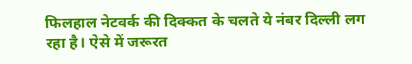फिलहाल नेटवर्क की दिक्कत के चलते ये नंबर दिल्ली लग रहा है। ऐसे में जरूरत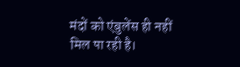मंदों को एंबुलेंस ही नहीं मिल पा रही है।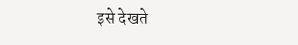इसे देखते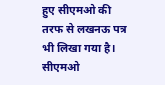हुए सीएमओ की तरफ से लखनऊ पत्र भी लिखा गया है। सीएमओ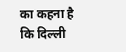का कहना है कि दिल्ली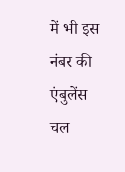में भी इस नंबर की एंबुलेंस चल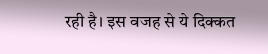रही है। इस वजह से ये दिक्कत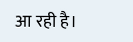आ रही है।